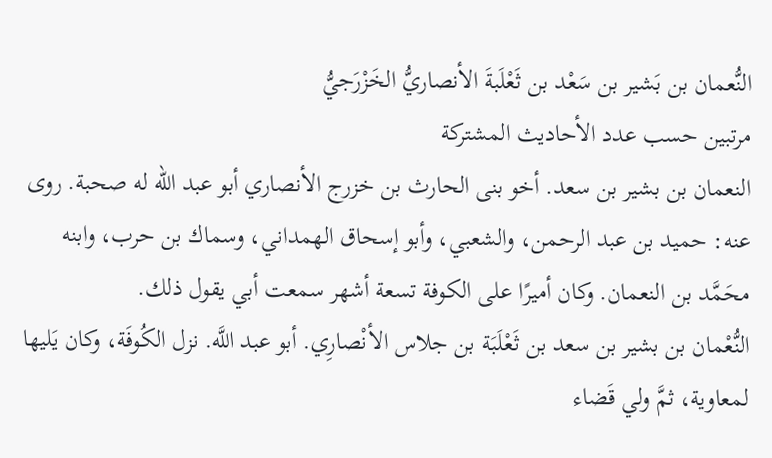النُّعمان بن بَشير بن سَعْد بن ثَعْلَبةَ الأنصاريُّ الخَزْرَجيُّ
مرتبين حسب عدد الأحاديث المشتركة
النعمان بن بشير بن سعد. أخو بنى الحارث بن خزرج الأنصاري أبو عبد الله له صحبة. روى عنه: حميد بن عبد الرحمن، والشعبي، وأبو إسحاق الهمداني، وسماك بن حرب، وابنه محَمَّد بن النعمان. وكان أميرًا على الكوفة تسعة أشهر سمعت أبي يقول ذلك.
النُّعْمان بن بشير بن سعد بن ثَعْلَبَة بن جلاس الأنْصارِي. أبو عبد اللَّه. نزل الكُوفَة، وكان يَليها لمعاوية، ثمَّ ولي قَضاء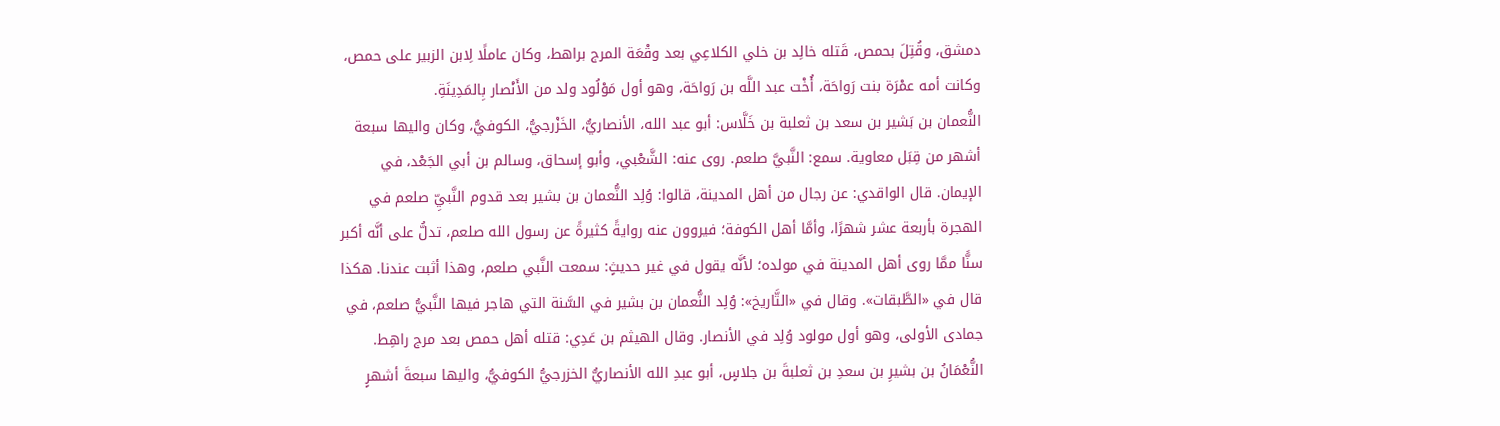دمشق، وقُتِلَ بحمص، قَتله خالِد بن خلي الكلاعِي بعد وقْعَة المرج براهط، وكان عاملًا لِابن الزبير على حمص، وكانت أمه عمْرَة بنت رَواحَة، أُخْت عبد اللَّه بن رَواحَة، وهو أول مَوْلُود ولد من الأَنْصار بِالمَدِينَةِ.
النُّعمان بن بَشير بن سعد بن ثعلبة بن خَلَّاس: أبو عبد الله، الأنصاريُّ، الخَزْرجيُّ، الكوفيُّ، وكان واليها سبعة أشهر من قِبَل معاوية. سمع: النَّبيَّ صلعم. روى عنه: الشَّعْبي، وأبو إسحاق، وسالم بن أبي الجَعْد، في الإيمان. قال الواقدي: عن رجال من أهل المدينة، قالوا: وُلِد النُّعمان بن بشير بعد قدوم النَّبيِّ صلعم في الهجرة بأربعة عشر شهرًا، وأمَّا أهل الكوفة؛ فيروون عنه روايةً كثيرةً عن رسول الله صلعم، تدلُّ على أنَّه أكبر سنًّا ممَّا روى أهل المدينة في مولده؛ لأنَّه يقول في غير حديثٍ: سمعت النَّبي صلعم، وهذا أثبت عندنا. هكذا قال في «الطَّبقات». وقال في «التَّاريخ»: وُلِد النُّعمان بن بشير في السَّنة التي هاجر فيها النَّبيُّ صلعم، في جمادى الأولى، وهو أول مولود وُلِد في الأنصار. وقال الهيثم بن عَدِي: قتله أهل حمص بعد مرج راهِط.
النُّعْمَانُ بن بشيرِ بن سعدِ بن ثعلبةَ بن جلاسٍ، أبو عبدِ الله الأنصاريُّ الخزرجيُّ الكوفيُّ، واليها سبعةَ أشهرٍ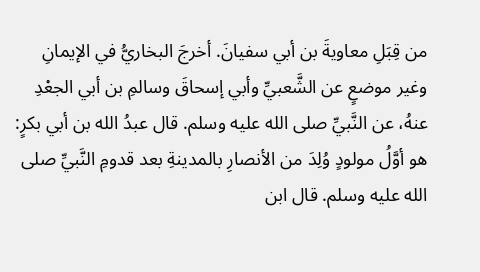من قِبَلِ معاويةَ بن أبي سفيانَ. أخرجَ البخاريُّ في الإيمانِ وغير موضعٍ عن الشَّعبيِّ وأبي إسحاقَ وسالمِ بن أبي الجعْدِ عنهُ، عن النَّبيِّ صلى الله عليه وسلم. قال عبدُ الله بن أبي بكرٍ: هو أوَّلُ مولودٍ وُلِدَ من الأنصارِ بالمدينةِ بعد قدومِ النَّبيِّ صلى الله عليه وسلم. قال ابن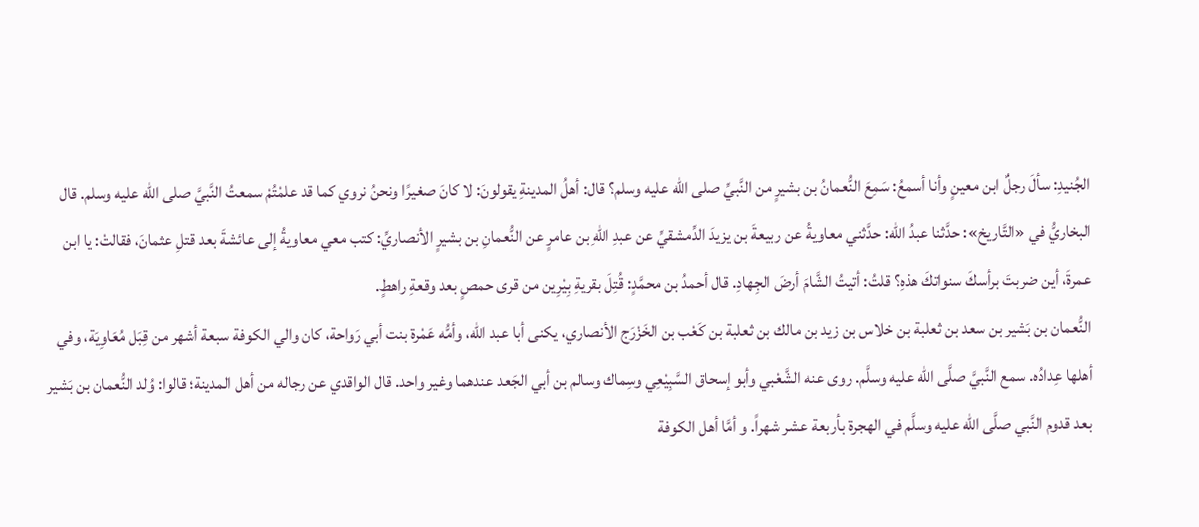الجُنيدِ: سألَ رجلٌ ابن معينٍ وأنا أسمعُ: سَمِعَ النُّعمانُ بن بشيرٍ من النَّبيِّ صلى الله عليه وسلم؟ قال: أهلُ المدينةِ يقولونَ: لا كانَ صغيرًا ونحنُ نروي كما قد علمْتُمْ سمعتُ النَّبيَّ صلى الله عليه وسلم. قال البخاريُّ في «التَّاريخ»: حدَّثنا عبدُ الله: حدَّثني معاويةُ عن ربيعةَ بن يزيدَ الدِّمشقيِّ عن عبدِ اللهِ بن عامرٍ عن النُّعمانِ بن بشيرٍ الأنصاريِّ: كتب معي معاويةُ إلى عائشةَ بعد قتلِ عثمانَ، فقالتْ: يا ابن عمرةَ، أين ضربتَ برأسكَ سنواتكَ هذهِ؟ قلتُ: أتيتُ الشَّامَ أرضَ الجِهادِ. قال أحمدُ بن محمَّدٍ: قُتِلَ بقريةِ بِيْرِين من قرى حمصٍ بعد وقعةِ راهطٍ.
النُّعمان بن بَشير بن سعد بن ثعلبة بن خلاس بن زيد بن مالك بن ثعلبة بن كَعْب بن الخَزْرَج الأنصاري، يكنى أبا عبد الله، وأمُّه عَمْرة بنت أبي رَواحة، كان والي الكوفة سبعة أشهر من قِبَل مُعَاوِيَة، وفي أهلها عِدادُه. سمع النَّبيَّ صلَّى الله عليه وسلَّم. روى عنه الشَّعْبي وأبو إسحاق السَّبِيْعِي وسِماك وسالم بن أبي الجَعد عندهما وغير واحد. قال الواقدي عن رجاله من أهل المدينة؛ قالوا: وُلد النُّعمان بن بَشير بعد قدوم النَّبي صلَّى الله عليه وسلَّم في الهجرة بأربعة عشر شهراً. و أمَّا أهل الكوفة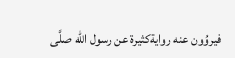فيروُون عنه روايةكثيرة عن رسول الله صلَّى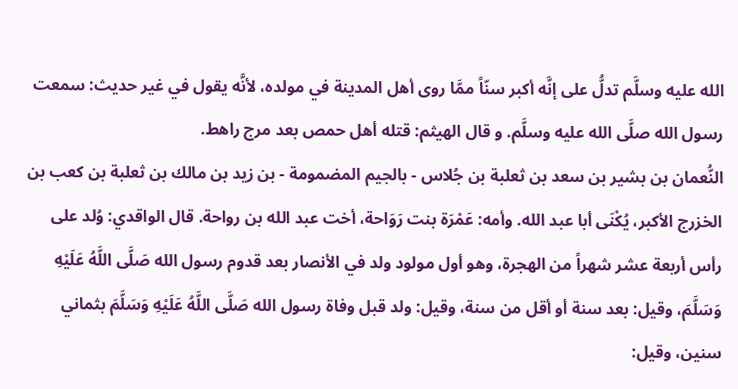الله عليه وسلَّم تدلُّ على إنَّه أكبر سنّاً ممَّا روى أهل المدينة في مولده، لأنَّه يقول في غير حديث: سمعت رسول الله صلَّى الله عليه وسلَّم. و قال الهيثم: قتله أهل حمص بعد مرج راهط.
النُّعمان بن بشير بن سعد بن ثعلبة بن جُلاس - بالجيم المضمومة - بن زيد بن مالك بن ثعلبة بن كعب بن الخزرج الأكبر، يُكْنَى أبا عبد الله. وأمه: عَمْرَة بنت رَوَاحة، أخت عبد الله بن رواحة. قال الواقدي: وُلد على رأس أربعة عشر شهراً من الهجرة، وهو أول مولود ولد في الأنصار بعد قدوم رسول الله صَلَّى اللَّهُ عَلَيْهِ وَسَلَّمَ، وقيل: بعد سنة أو أقل من سنة، وقيل: ولد قبل وفاة رسول الله صَلَّى اللَّهُ عَلَيْهِ وَسَلَّمَ بثماني سنين، وقيل: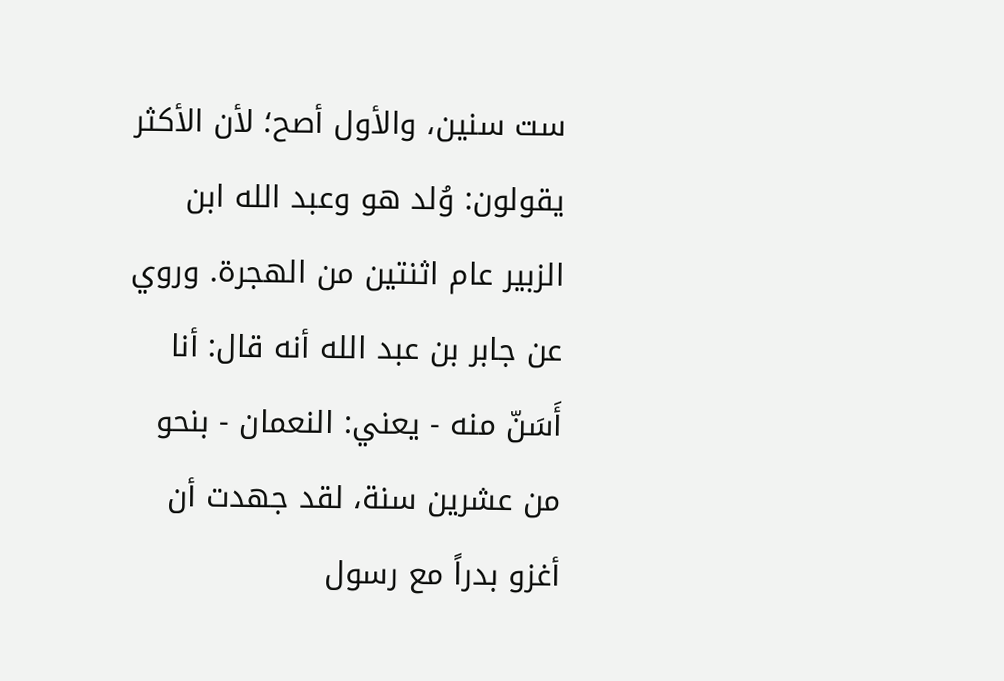ست سنين، والأول أصح؛ لأن الأكثر يقولون: وُلد هو وعبد الله ابن الزبير عام اثنتين من الهجرة. وروي عن جابر بن عبد الله أنه قال: أنا أَسَنّ منه - يعني: النعمان - بنحو من عشرين سنة، لقد جهدت أن أغزو بدراً مع رسول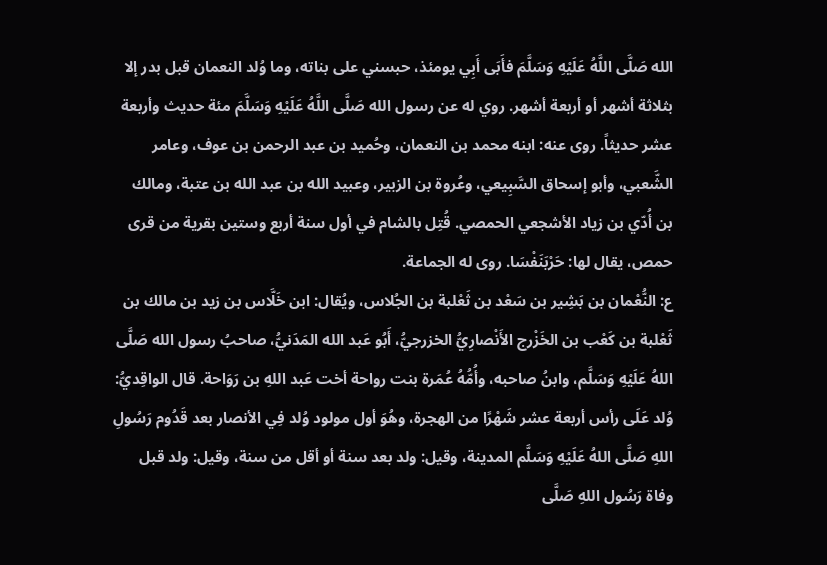الله صَلَّى اللَّهُ عَلَيْهِ وَسَلَّمَ فأَبَى أَبِي يومئذ، حبسني على بناته، وما وُلد النعمان قبل بدر إلا بثلاثة أشهر أو أربعة أشهر. روي له عن رسول الله صَلَّى اللَّهُ عَلَيْهِ وَسَلَّمَ مئة حديث وأربعة عشر حديثاً. روى عنه: ابنه محمد بن النعمان، وحُميد بن عبد الرحمن بن عوف، وعامر الشَّعبي، وأبو إسحاق السَّبِيعي، وعُروة بن الزبير، وعبيد الله بن عبد الله بن عتبة، ومالك بن أُدّي بن زياد الأشجعي الحمصي. قُتِل بالشام في أول سنة أربع وستين بقرية من قرى حمص، يقال لها: حَرْبَنَفْسَا. روى له الجماعة.
ع: النُّعْمان بن بَشِير بن سَعْد بن ثَعْلبة بن الجُلاس، ويُقال: ابن خَلَّاس بن زيد بن مالك بن ثَعْلبة بن كَعْب بن الخَزْرج الأَنْصارِيُّ الخزرجيُّ، أَبُو عَبد الله المَدَنيُّ، صاحبُ رسول الله صَلَّى اللهُ عَلَيْهِ وَسَلَّم، وابنُ صاحبه، وأُمُّهُ عُمَرة بنت رواحة أخت عَبد اللهِ بن رَوَاحة. قال الواقِديُّ: وُلد عَلَى رأس أربعة عشر شَهْرًا من الهجرة، وهُوَ أول مولود وُلد فِي الأنصار بعد قَدُوم رَسُولِ اللهِ صَلَّى اللهُ عَلَيْهِ وَسَلَّم المدينة، وقيل: ولد بعد سنة أو أقل من سنة، وقيل: ولد قبل وفاة رَسُول اللهِ صَلَّى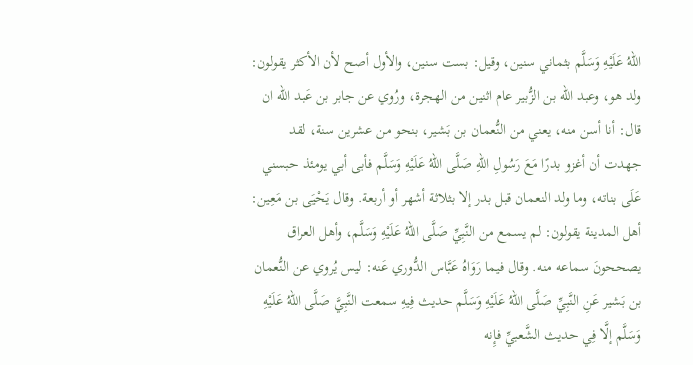اللهُ عَلَيْهِ وَسَلَّم بثماني سنين، وقيل: بست سنين، والأول أصح لأن الأكثر يقولون: ولد هو، وعبد الله بن الزُّبير عام اثنين من الهجرة، ورُوي عن جابر بن عَبد الله ان قال: أنا أسن منه، يعني من النُّعمان بن بَشير، بنحو من عشرين سنة، لقد جهدت أن أغزو بدرًا مَعَ رَسُولِ اللهِ صَلَّى اللهُ عَلَيْهِ وَسَلَّم فأبى أبي يومئذ حبسني عَلَى بناته، وما ولد النعمان قبل بدر إلا بثلاثة أشهر أو أربعة. وقال يَحْيَى بن مَعِين: أهل المدينة يقولون: لم يسمع من النَّبِيِّ صَلَّى اللهُ عَلَيْهِ وَسَلَّم، وأهل العراق يصححونَ سماعه منه. وقال فيما رَوَاهُ عَبَّاس الدُّوري عَنه: ليس يُروي عن النُّعمان بن بَشير عَنِ النَّبِيِّ صَلَّى اللهُ عَلَيْهِ وَسَلَّم حديث فِيهِ سمعت النَّبِيَّ صَلَّى اللهُ عَلَيْهِ وَسَلَّم إلَّا فِي حديث الشَّعبيِّ فإِنه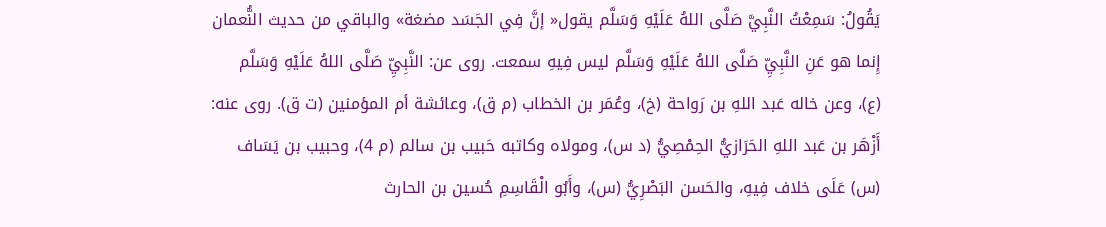يَقُولُ: سَمِعْتُ النَّبِيَّ صَلَّى اللهُ عَلَيْهِ وَسَلَّم يقول« إنَّ فِي الجَسَد مضغة» والباقي من حديث النُّعمان إِنما هو عَنِ النَّبِيِّ صَلَّى اللهُ عَلَيْهِ وَسَلَّم ليس فِيهِ سمعت. روى عن: النَّبِيِّ صَلَّى اللهُ عَلَيْهِ وَسَلَّم (ع)، وعن خاله عَبد اللهِ بن رَواحة (خ)، وعُمَر بن الخطاب (م ق)، وعائشة أم المؤمنين (ت ق). روى عنه: أَزْهَر بن عَبد اللهِ الحَرَازيُّ الحِمْصِيُّ (د س)، ومولاه وكاتبه حَبيب بن سالم (م 4)، وحبيب بن يَسَاف (س) عَلَى خلاف فِيهِ، والحَسن البَصْرِيُّ (س)، وأَبُو الْقَاسِمِ حُسين بن الحارث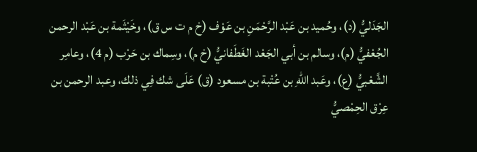الجَدَليُّ (د)، وحُميد بن عَبْد الرَّحْمَنِ بن عَوْف (خ م ت س ق)، وخَيْثَمة بن عَبْد الرحمن الجُعْفيُّ (م)، وسالم بن أبي الجَعْد الغَطَفانيُّ (خ م)، وسِماك بن حَرْب (م 4)، وعامِر الشَّعْبيُّ (ع)، وعَبد اللهِ بن عُتْبة بن مسعود (ق) عَلَى شك فِي ذلك، وعبد الرحمن بن عِرْق الحِمْصيُّ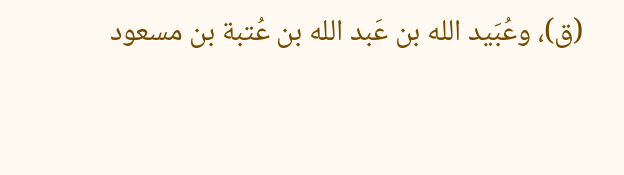(ق)، وعُبَيد الله بن عَبد الله بن عُتبة بن مسعود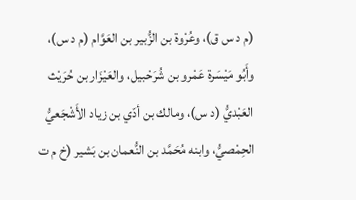(م د س ق)، وعُرْوة بن الزُّبير بن العَوَّام (م د س)، وأَبُو مَيْسَرة عَمْرو بن شُرَحْبيل، والعَيْزَار بن حُرَيْث العَبْديُّ (د س)، ومالك بن أدّي بن زياد الأَشْجَعيُّ الحِمْصيُّ، وابنه مُحَمَّد بن النُّعمان بن بَشير (خ م ت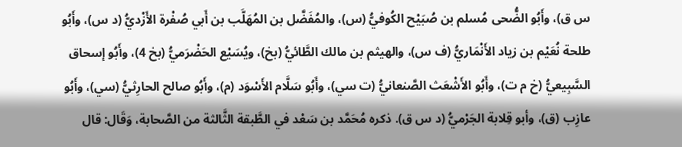س ق)، وأَبُو الضُّحى مُسلم بن صُبَيْح الكُوفيُّ (س)، والمُفَضَّل بن المُهَلَّب بن أَبي صُفْرة الأَزْديُّ (د س)، وأَبُو طلحة نُعَيْم بن زياد الأَنْمَاريُّ (ف س)، والهيثم بن مالك الطَّائيُّ (بخ)، ويُسَيْع الحَضْرَميُّ (بخ 4)، وأَبُو إسحاق السَّبِيعيُّ (خ م ت)، وأَبُو الأَشْعَث الصَّنعانيُّ (ت سي)، وأَبُو سَلَّام الأَسْوَد (م)، وأَبُو صالح الحارِثيُّ (سي)، وأَبُو عازِب (ق)، وأبو قِلابة الجَرْميُّ (د س ق). ذكره مُحَمَّد بن سَعْد في الطَّبقة الثَّالثة من الصَّحابة، وَقَال: قال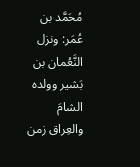مُحَمَّد بن عُمَر: ونزل النَّعُمان بن بَشير وولده الشامَ والعِراق زمن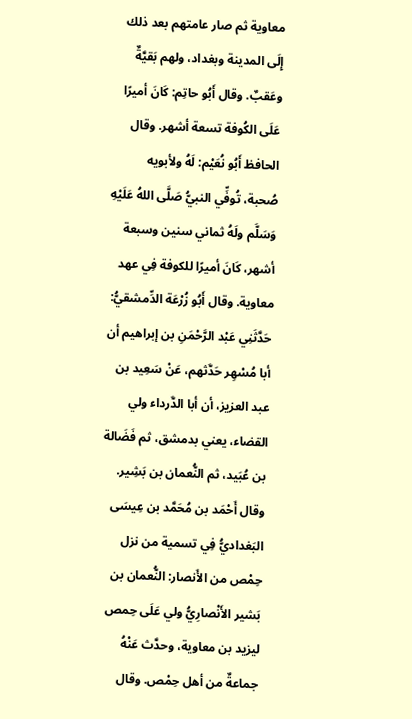معاوية ثم صار عامتهم بعد ذلك إِلَى المدينة وبغداد، ولهم بَقيَّةٌ وعَقبٌ. وقال أَبُو حاتِم: كَانَ أميرًا عَلَى الكُوفة تسعة أشهر. وقال الحافظ أَبُو نُعَيْم: لَهُ ولأبويه صُحبة، تُوفِّي النبيُّ صَلَّى اللهُ عَلَيْهِ وَسَلَّم ولَهُ ثماني سنين وسبعة أشهر، كَانَ أميرًا للكوفة فِي عهد معاوية. وقال أَبُو زُرْعَة الدِّمشقيُّ: حَدَّثَنِي عَبْد الرَّحْمَنِ بن إبراهيم أن أبا مُسْهِر حَدَّثهم، عَنْ سَعِيد بن عبد العزيز، أن أبا الدَّرداء ولي القضاء، يعني بدمشق، ثم فَضَالة بن عُبَيد، ثم النُّعمان بن بَشِير. وقال أَحْمَد بن مُحَمَّد بن عِيسَى البَغداديُّ فِي تسمية من نزل حِمْص من الأَنصار: النُّعمان بن بَشير الأَنْصارِيُّ ولي عَلَى حِمص ليزيد بن معاوية، وحدَّث عَنْهُ جماعةٌ من أهل حِمْص. وقال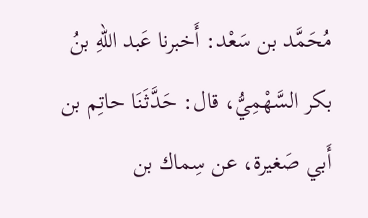مُحَمَّد بن سَعْد: أَخبرنا عَبد اللهِ بنُ بكر السَّهْمِيُّ، قال: حَدَّثَنَا حاتِم بن أَبي صَغيرة، عن سِماك بن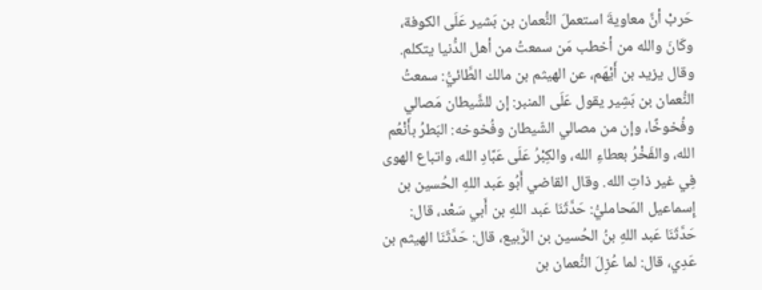حَربْ أنَّ معاويةَ استعملَ النُّعمان بن بَشير عَلَى الكوفة، وكَانَ والله من أخطب مَن سمعتُ من أهل الدُّنيا يتكلم. وقال يزيد بن أَيْهَم، عن الهيثم بن مالك الطَّائيُّ: سمعتُ النُّعمان بن بَشِير يقول عَلَى المنبر: إن للشَّيطان مَصالي وفُخوخًا، وإن من مصالي الشّيطان وفُخوخه: البَطرُ بأَنْعُم الله، والفَخْرُ بعطاءِ الله، والكِبْرُ عَلَى عَبَّادِ الله، واتباع الهوى فِي غير ذاتِ الله. وقال القاضي أَبُو عَبد اللهِ الحُسين بن إِسماعيل المَحامليُّ: حَدَّثَنَا عَبد اللهِ بن أَبي سَعْد، قال: حَدَّثَنَا عَبد اللهِ بنُ الحُسين بن الرَّبيع، قال: حَدَّثَنَا الهيثم بن عَدِي، قال: لما عُزِلَ النُّعمان بن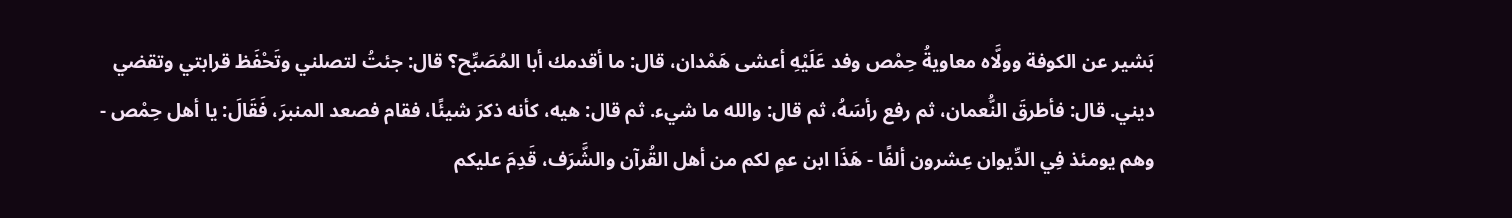بَشير عن الكوفة وولَّاه معاويةُ حِمْص وفد عَلَيْهِ أعشى هَمْدان، قال: ما أقدمك أبا المُصَبِّح؟ قال: جئتُ لتصلني وتَحْفَظ قرابتي وتقضي ديني. قال: فأطرقَ النُّعمان، ثم رفع رأسَهُ، ثم قال: والله ما شيء. ثم قال: هيه، كأنه ذكرَ شيئًا، فقام فصعد المنبرَ، فَقَالَ: يا أهل حِمْص - وهم يومئذ فِي الدِّيوان عِشرون ألفًا - هَذَا ابن عمٍ لكم من أهل القُرآن والشَّرَف، قَدِمَ عليكم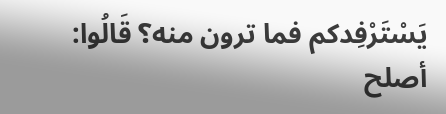يَسْتَرْفِدكم فما ترون منه؟ قَالُوا: أصلح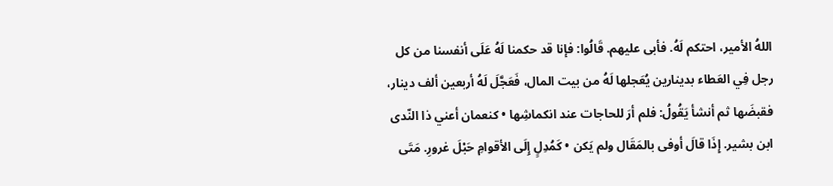اللهُ الأمير، احتكم لَهُ. فأبى عليهم. قَالُوا: فإنا قد حكمنا لَهُ عَلَى أنفسنا من كل رجل فِي العَطاء بدينارين يُعَجلها لَهُ من بيت المال، فَعَجَّلَ لَهُ أربعين ألف دينار، فقبضَها ثم أنشأ يَقُولُ: فلم أرَ للحاجات عند انكماشِها • كنعمان أعني ذا النّدى ابن بشير. إِذَا قالَ أوفى بالمَقَال ولم يَكن • كَمُدِلٍ إِلَى الأقوامِ حَبْلَ غرورِ. مَتَى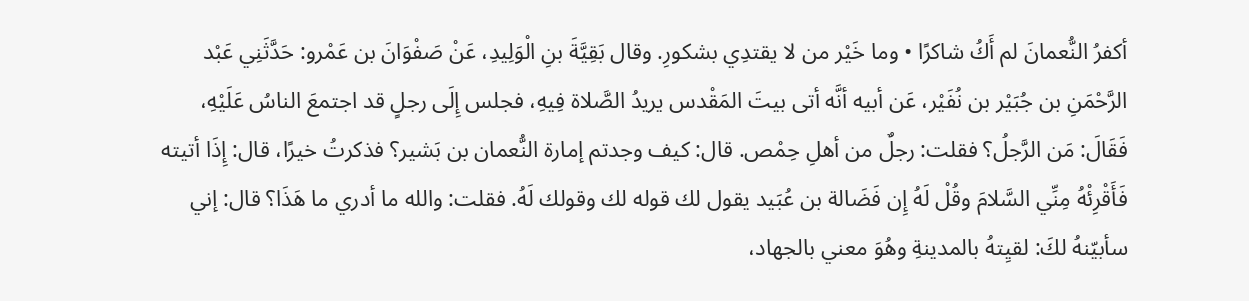أكفرُ النُّعمانَ لم أَكُ شاكرًا • وما خَيْر من لا يقتدِي بشكورِ. وقال بَقِيَّةَ بنِ الْوَلِيدِ، عَنْ صَفْوَانَ بن عَمْرو: حَدَّثَنِي عَبْد الرَّحْمَنِ بن جُبَيْر بن نُفَيْر، عَن أبيه أنَّه أتى بيتَ المَقْدس يريدُ الصَّلاة فِيهِ، فجلس إِلَى رجلٍ قد اجتمعَ الناسُ عَلَيْهِ، فَقَالَ: مَن الرَّجلُ؟ فقلت: رجلٌ من أهلِ حِمْص. قال: كيف وجدتم إمارة النُّعمان بن بَشير؟ فذكرتُ خيرًا، قال: إِذَا أتيته فَأَقْرِئْهُ مِنِّي السَّلامَ وقُلْ لَهُ إِن فَضَالة بن عُبَيد يقول لك قوله لك وقولك لَهُ. فقلت: والله ما أدري ما هَذَا؟ قال: إني سأبيّنهُ لكَ: لقيِتهُ بالمدينةِ وهُوَ معني بالجهاد،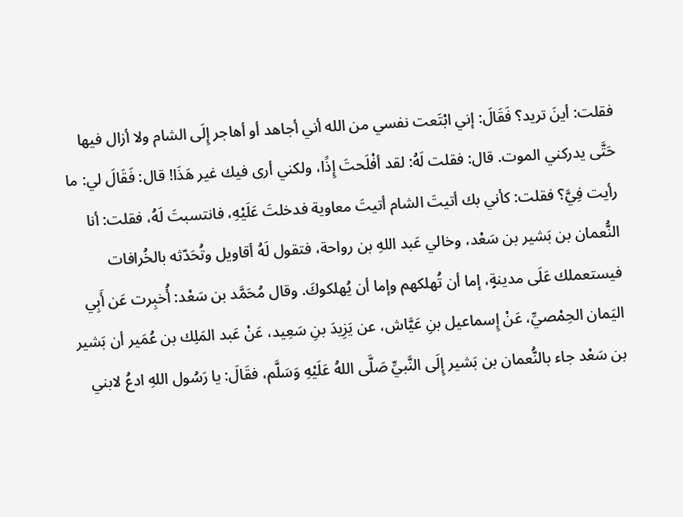فقلت: أينَ تريد؟ فَقَالَ: إني ابْتَعت نفسي من الله أني أجاهد أو أهاجر إِلَى الشام ولا أزال فيها حَتَّى يدركني الموت. قال: فقلت لَهُ: لقد أفْلَحتَ إِذًا، ولكني أرى فيك غير هَذَا! قال: فَقَالَ لي: ما رأيت فِيَّ؟ فقلت: كأني بك أتيتَ الشام أتيتَ معاوية فدخلتَ عَلَيْهِ، فانتسبتَ لَهُ، فقلت: أنا النُّعمان بن بَشير بن سَعْد، وخالي عَبد اللهِ بن رواحة، فتقول لَهُ أقاويل وتُحَدّثه بالخُرافات فيستعملك عَلَى مدينةٍ، إما أن تُهلكهم وإما أن يُهلكوكَ. وقال مُحَمَّد بن سَعْد: أُخبِرت عَن أَبِي اليَمان الحِمْصيِّ، عَنْ إِسماعيل بنِ عَيَّاش، عن يَزِيدَ بنِ سَعِيد، عَنْ عَبد المَلِك بن عُمَير أن بَشير بن سَعْد جاء بالنُّعمان بن بَشير إِلَى النَّبيِّ صَلَّى اللهُ عَلَيْهِ وَسَلَّم، فقَالَ: يا رَسُول اللهِ ادعُ لابني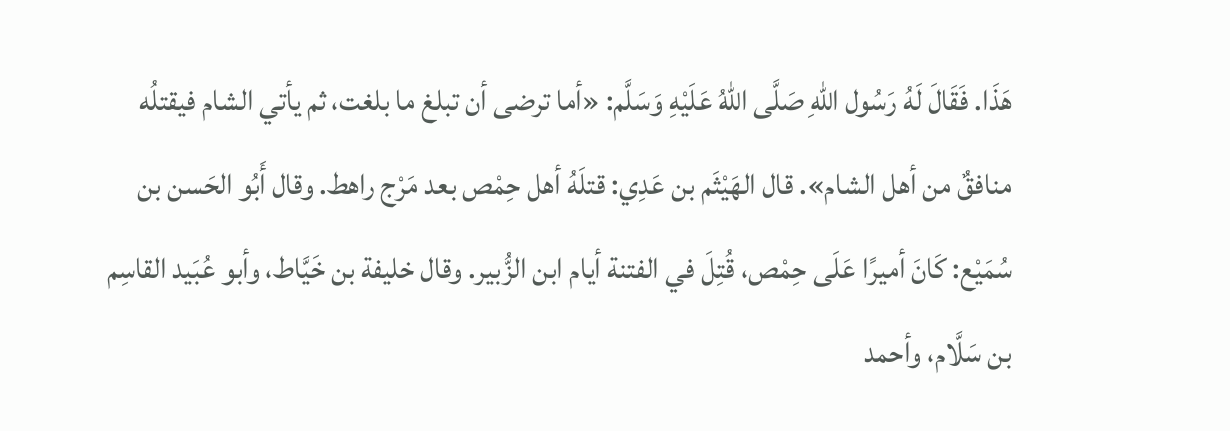هَذَا. فَقَالَ لَهُ رَسُول اللهِ صَلَّى اللهُ عَلَيْهِ وَسَلَّم: «أما ترضى أن تبلغ ما بلغت، ثم يأتي الشام فيقتلُه منافقٌ من أهل الشام». قال الهَيْثَم بن عَدِي: قتلَهُ أهل حِمْص بعد مَرْج راهط. وقال أَبُو الحَسن بن سُمَيْع: كَانَ أميرًا عَلَى حِمْص، قُتِلَ في الفتنة أيام ابن الزُّبير. وقال خليفة بن خَيَّاط، وأبو عُبَيد القاسِم بن سَلَّام، وأحمد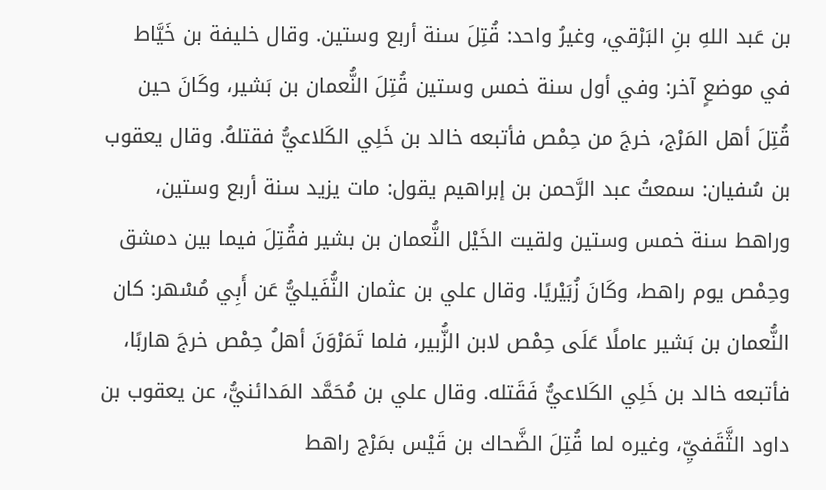بن عَبد اللهِ بنِ البَرْقي، وغيرُ واحد: قُتِلَ سنة أربع وستين. وقال خليفة بن خَيَّاط في موضعٍ آخر: وفي أول سنة خمس وستين قُتِلَ النُّعمان بن بَشير، وكَانَ حين قُتِلَ أهل المَرْج، خرجَ من حِمْص فأتبعه خالد بن خَلِي الكَلاعيُّ فقتلهُ. وقال يعقوب بن سُفيان: سمعتُ عبد الرَّحمن بن إبراهيم يقول: مات يزيد سنة أربع وستين، وراهط سنة خمس وستين ولقيت الخَيْل النُّعمان بن بشير فقُتِلَ فيما بين دمشق وحِمْص يوم راهط، وكَانَ زُبَيْريًا. وقال علي بن عثمان النُّفَيليُّ عَن أَبِي مُسْهر: كان النُّعمان بن بَشير عاملًا عَلَى حِمْص لابن الزُّبير، فلما تَمَرْوَنَ أهلُ حِمْص خرجَ هاربًا، فأتبعه خالد بن خَلِي الكَلاعيُّ فَقَتله. وقال علي بن مُحَمَّد المَدائنيُّ، عن يعقوب بن داود الثَّقَفيِّ، وغيره لما قُتِلَ الضَّحاك بن قَيْس بمَرْج راهط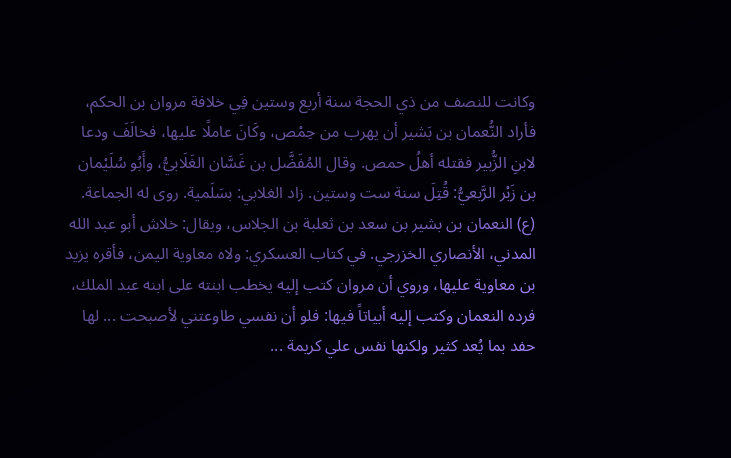وكانت للنصف من ذي الحجة سنة أربع وستين فِي خلافة مروان بن الحكم، فأراد النُّعمان بن بَشير أن يهرب من حِمْص، وكَانَ عاملًا عليها، فخالَفَ ودعا لابنِ الزُّبير فقتله أهلُ حمص. وقال المُفَضَّل بن غَسَّان الغَلَابيُّ، وأَبُو سُلَيْمان بن زَبْر الرَّبعيُّ: قُتِلَ سنة ست وستين. زاد الغلابي: بسَلَمية. روى له الجماعة.
(ع) النعمان بن بشير بن سعد بن ثعلبة بن الجلاس، ويقال: خلاش أبو عبد الله المدني، الأنصاري الخزرجي. في كتاب العسكري: ولاه معاوية اليمن، فأقره يزيد بن معاوية عليها، وروي أن مروان كتب إليه يخطب ابنته على ابنه عبد الملك، فرده النعمان وكتب إليه أبياتاً فيها: فلو أن نفسي طاوعتني لأصبحت ... لها حفد بما يُعد كثير ولكنها نفس علي كريمة ...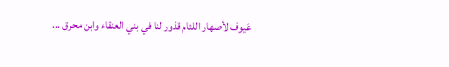عَيوف لأصهار اللئام قذور لنا في بني العنقاء وابن محرق ...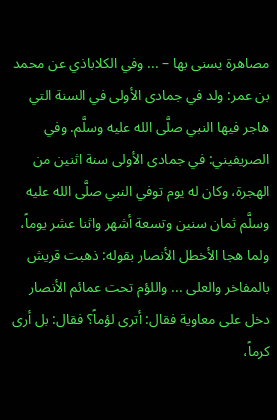مصاهرة يسنى بها – ... وفي الكلاباذي عن محمد بن عمر: ولد في جمادى الأولى في السنة التي هاجر فيها النبي صلَّى الله عليه وسلَّم. وفي الصريفيني: في جمادى الأولى سنة اثنين من الهجرة، وكان له يوم توفي النبي صلَّى الله عليه وسلَّم ثمان سنين وتسعة أشهر واثنا عشر يوماً، ولما هجا الأخطل الأنصار بقوله: ذهبت قريش بالمفاخر والعلى ... واللؤم تحت عمائم الأنصار دخل على معاوية فقال: أترى لؤماً؟ فقال: بل أرى كرماً،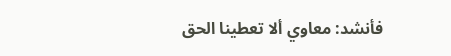فأنشد: معاوي ألا تعطينا الحق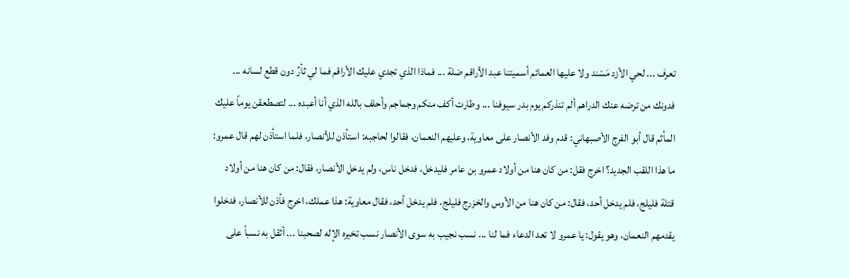تعرف ... لحي الأزد مَسْند ولا عليها العمائم أسميتنا عبد الأراقم ضلة ... فماذا الذي تجدي عليك الأراقم فما لي ثأرُ دون قطع لسانه ... فدونك من ترضه عنك الدراهم ألم تنذركم يوم بدر سيوفنا ... وطارت أكف منكم وجماجم وأحلف بالله الذي أنا أعبده ... لتصطعقن يوماً عليك المأثم قال أبو الفرج الأصبهاني: قدم وفد الأنصار على معاوية، وعليهم النعمان، فقالوا لحاجبه: استأذن للأنصار، فلما استأذن لهم قال عمرو: ما هذا اللقب الجديد؟ اخرج فقل: من كان هنا من أولاد عمرو بن عامر فليدخل، فدخل ناس، ولم يدخل الأنصار، فقال: من كان هنا من أولاد قتلة فليلج، فلم يدخل أحد، فقال: من كان هنا من الأوس والخزرج فليلج، فلم يدخل أحد، فقال معاوية: هذا عملك، اخرج فأذن للأنصار، فدخلوا يقدمهم النعمان، وهو يقول: يا عمرو لا تعد الدعاء فما لنا ... نسب نجيب به سوى الأنصار نسب تخيره الإله لصحبنا ... أثقل به نسباً على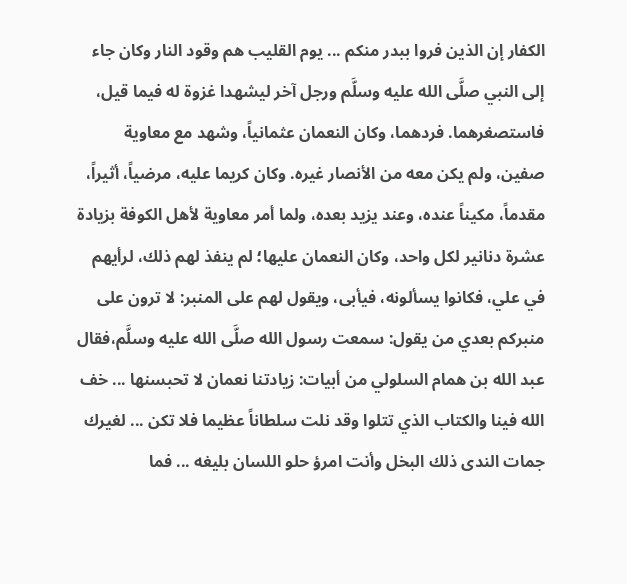الكفار إن الذين فروا ببدر منكم ... يوم القليب هم وقود النار وكان جاء إلى النبي صلَّى الله عليه وسلَّم ورجل آخر ليشهدا غزوة له فيما قيل، فاستصغرهما. فردهما، وكان النعمان عثمانياً، وشهد مع معاوية صفين، ولم يكن معه من الأنصار غيره. وكان كريما عليه، مرضياً، أثيراً، مقدماً، مكيناً عنده، وعند يزيد بعده، ولما أمر معاوية لأهل الكوفة بزيادة عشرة دنانير لكل واحد، وكان النعمان عليها؛ لم ينفذ لهم ذلك، لرأيهم في علي، فكانوا يسألونه، فيأبى، ويقول لهم على المنبر: لا ترون على منبركم بعدي من يقول: سمعت رسول الله صلَّى الله عليه وسلَّم،فقال عبد الله بن همام السلولي من أبيات: زيادتنا نعمان لا تحبسنها ... خف الله فينا والكتاب الذي تتلوا وقد نلت سلطاناً عظيما فلا تكن ... لغيرك جمات الندى ذلك البخل وأنت امرؤ حلو اللسان بليغه ... فما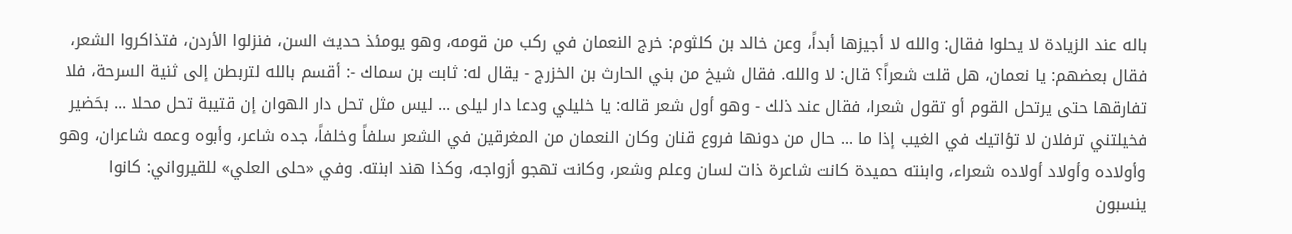باله عند الزيادة لا يحلوا فقال: والله لا أجيزها أبداً، وعن خالد بن كلثوم: خرج النعمان في ركب من قومه، وهو يومئذ حديث السن، فنزلوا الأردن، فتذاكروا الشعر، فقال بعضهم: يا نعمان، هل قلت شعراً؟ قال: لا والله. فقال شيخ من بني الحارث بن الخزرج - يقال له: ثابت بن سماك -: أقسم بالله لتربطن إلى ثنية السرحة، فلا تفارقها حتى يرتحل القوم أو تقول شعرا، فقال عند ذلك - وهو أول شعر قاله: يا خليلي ودعا دار ليلى ... ليس مثل تحل دار الهوان إن قتيبة تحل محلا ... بحَضير فخيلتني ترفلان لا تؤاتيك في الغيب إذا ما ... حال من دونها فروع قنان وكان النعمان من المغرقين في الشعر سلفاً وخلفاً، جده شاعر، وأبوه وعمه شاعران، وهو وأولاده وأولاد أولاده شعراء، وابنته حميدة كانت شاعرة ذات لسان وعلم وشعر، وكانت تهجو أزواجه، وكذا هند ابنته. وفي «حلى العلي» للقيرواني: كانوا ينسبون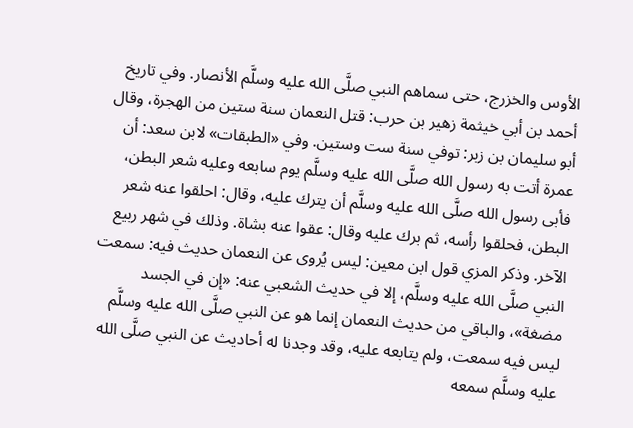الأوس والخزرج، حتى سماهم النبي صلَّى الله عليه وسلَّم الأنصار. وفي تاريخ أحمد بن أبي خيثمة زهير بن حرب: قتل النعمان سنة ستين من الهجرة، وقال أبو سليمان بن زبر: توفي سنة ست وستين. وفي «الطبقات» لابن سعد: أن عمرة أتت به رسول الله صلَّى الله عليه وسلَّم يوم سابعه وعليه شعر البطن، فأبى رسول الله صلَّى الله عليه وسلَّم أن يترك عليه، وقال: احلقوا عنه شعر البطن، فحلقوا رأسه، ثم برك عليه وقال: عقوا عنه بشاة. وذلك في شهر ربيع الآخر. وذكر المزي قول ابن معين: ليس يُروى عن النعمان حديث فيه: سمعت النبي صلَّى الله عليه وسلَّم، إلا في حديث الشعبي عنه: «إن في الجسد مضغة»، والباقي من حديث النعمان إنما هو عن النبي صلَّى الله عليه وسلَّم ليس فيه سمعت، ولم يتابعه عليه، وقد وجدنا له أحاديث عن النبي صلَّى الله عليه وسلَّم سمعه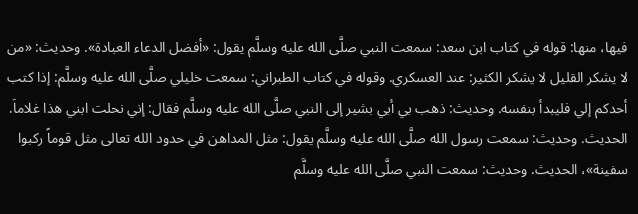فيها، منها: قوله في كتاب ابن سعد: سمعت النبي صلَّى الله عليه وسلَّم يقول: «أفضل الدعاء العبادة». وحديث: «من لا يشكر القليل لا يشكر الكثير: عند العسكري. وقوله في كتاب الطبراني: سمعت خليلي صلَّى الله عليه وسلَّم: إذا كتب أحدكم إلي فليبدأ بنفسه. وحديث: ذهب بي أبي بشير إلى النبي صلَّى الله عليه وسلَّم فقال: إني نحلت ابني هذا غلاماَ. الحديث. وحديث: سمعت رسول الله صلَّى الله عليه وسلَّم يقول: مثل المداهن في حدود الله تعالى مثل قوماً ركبوا سفينة»، الحديث. وحديث: سمعت النبي صلَّى الله عليه وسلَّم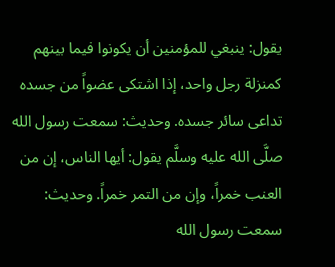يقول: ينبغي للمؤمنين أن يكونوا فيما بينهم كمنزلة رجل واحد، إذا اشتكى عضواً من جسده تداعى سائر جسده. وحديث: سمعت رسول الله صلَّى الله عليه وسلَّم يقول: أيها الناس، إن من العنب خمراً، وإن من التمر خمراً. وحديث: سمعت رسول الله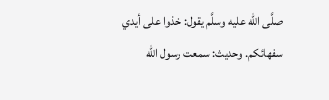صلَّى الله عليه وسلَّم يقول: خذوا على أيدي سفهائكم. وحديث: سمعت رسول الله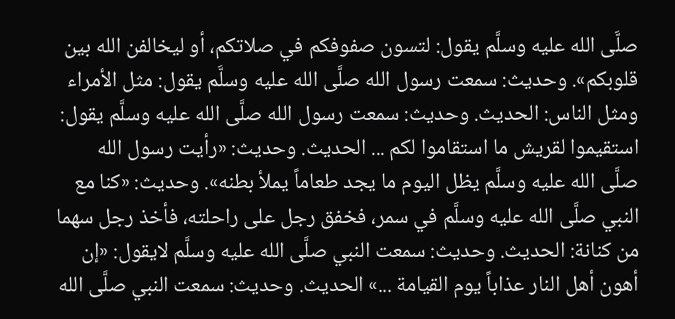صلَّى الله عليه وسلَّم يقول: لتسون صفوفكم في صلاتكم، أو ليخالفن الله بين قلوبكم». وحديث: سمعت رسول الله صلَّى الله عليه وسلَّم يقول: مثل الأمراء ومثل الناس: الحديث. وحديث: سمعت رسول الله صلَّى الله عليه وسلَّم يقول: استقيموا لقريش ما استقاموا لكم ... الحديث. وحديث: «رأيت رسول الله صلَّى الله عليه وسلَّم يظل اليوم ما يجد طعاماً يملأ بطنه». وحديث: «كنا مع النبي صلَّى الله عليه وسلَّم في سمر، فخفق رجل على راحلته، فأخذ رجل سهما من كنانة: الحديث. وحديث: سمعت النبي صلَّى الله عليه وسلَّم لايقول: «إن أهون أهل النار عذاباً يوم القيامة ...» الحديث. وحديث: سمعت النبي صلَّى الله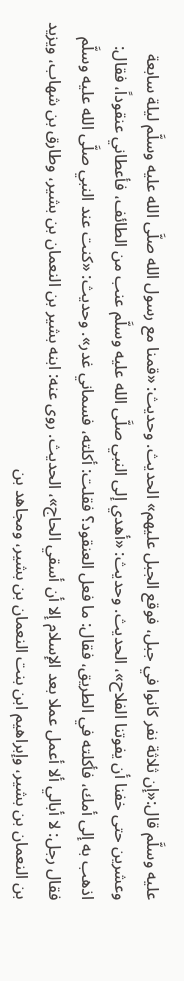عليه وسلَّم قال:«إن ثلاثة نفر كانوا في جبل، فوقع الجبل عليهم» الحديث. وحديث: «قمنا مع رسول الله صلَّى الله عليه وسلَّم ليلة سابعة وعشرين حتى خفنا أن يفوتنا الفلاح»، الحديث. وحديث: «أهدي إلى النبي صلَّى الله عليه وسلَّم عنب من الطائف، فأعطاني عنقوداً، فقال: اذهب به إلى أمك، فأكلته في الطريق، فقال: ما فعل العنقود؟ فقلت: أكلته، فسماني غدر». وحديث: «كنت عند النبي صلَّى الله عليه وسلَّم فقال رجل: لا أبالي ألا أعمل عملا بعد الإسلام إلا أن أسقي الحاج»، الحديث. روى عنه: ابنه بشير بن النعمان بن بشير، وطارق بن شهاب، ويزيد بن النعمان بن بشير، وإبراهيم ابن بنت النعمان بن بشير، ومجاهد بن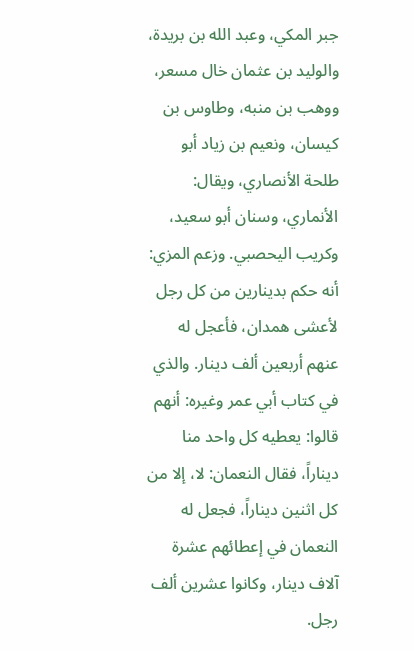جبر المكي، وعبد الله بن بريدة، والوليد بن عثمان خال مسعر، ووهب بن منبه، وطاوس بن كيسان، ونعيم بن زياد أبو طلحة الأنصاري، ويقال: الأنماري، وسنان أبو سعيد، وكريب اليحصبي. وزعم المزي: أنه حكم بدينارين من كل رجل لأعشى همدان، فأعجل له عنهم أربعين ألف دينار. والذي في كتاب أبي عمر وغيره: أنهم قالوا: يعطيه كل واحد منا ديناراً، فقال النعمان: لا، إلا من كل اثنين ديناراً، فجعل له النعمان في إعطائهم عشرة آلاف دينار، وكانوا عشرين ألف رجل.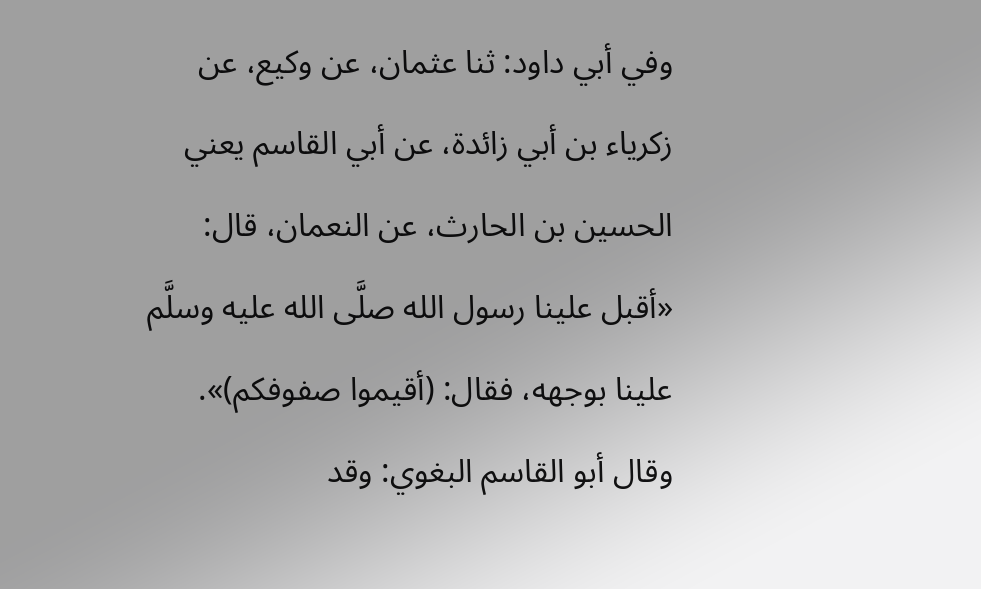وفي أبي داود: ثنا عثمان، عن وكيع، عن زكرياء بن أبي زائدة، عن أبي القاسم يعني الحسين بن الحارث، عن النعمان، قال: «أقبل علينا رسول الله صلَّى الله عليه وسلَّم علينا بوجهه، فقال: (أقيموا صفوفكم)». وقال أبو القاسم البغوي: وقد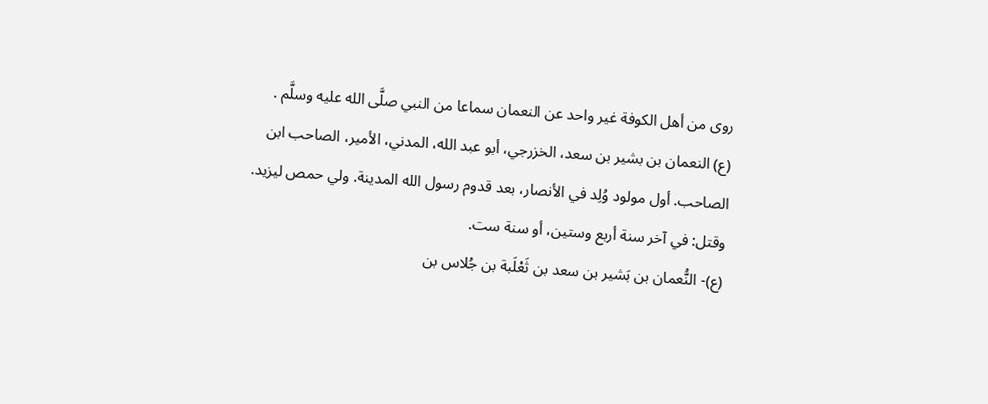روى من أهل الكوفة غير واحد عن النعمان سماعا من النبي صلَّى الله عليه وسلَّم .
(ع) النعمان بن بشير بن سعد، الخزرجي، أبو عبد الله، المدني، الأمير، الصاحب ابن الصاحب. أول مولود وُلِد في الأنصار، بعد قدوم رسول الله المدينة. ولي حمص ليزيد. وقتل: في آخر سنة أربع وستين، أو سنة ست.
(ع)- النُّعمان بن بَشير بن سعد بن ثَعْلَبة بن جُلاس بن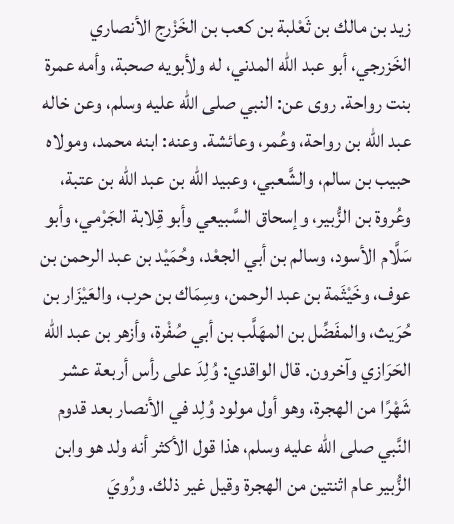زيد بن مالك بن ثَعْلبة بن كعب بن الخَزْرج الأنصاري الخَزرجي، أبو عبد الله المدني، له ولأبويه صحبة، وأمه عمرة بنت رواحة. روى عن: النبي صلى الله عليه وسلم، وعن خاله عبد الله بن رواحة، وعُمر، وعائشة. وعنه: ابنه محمد، ومولاه حبيب بن سالم، والشَّعبي، وعبيد الله بن عبد الله بن عتبة، وعُروة بن الزُّبير، وإسحاق السَّبيعي وأبو قِلابة الجَرْمي، وأبو سَلَّام الأسود، وسالم بن أبي الجعْد، وحُمَيْد بن عبد الرحمن بن عوف، وخَيْثَمة بن عبد الرحمن، وسِمَاك بن حرب، والعَيْزَار بن حُرَيث، والمفَضِّل بن المهَلَّب بن أبي صُفْرة، وأزهر بن عبد الله الحَرَازي وآخرون. قال الواقدي: وُلِدَ على رأس أربعة عشر شَهْرًا من الهجرة، وهو أول مولود وُلِد في الأنصار بعد قدوم النَّبي صلى الله عليه وسلم، هذا قول الأكثر أنه ولد هو وابن الزُّبير عام اثنتين من الهجرة وقيل غير ذلك. ورُويَ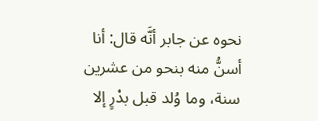نحوه عن جابر أنَّه قال: أنا أسنُّ منه بنحو من عشرين سنة، وما وُلد قبل بدْرٍ إلا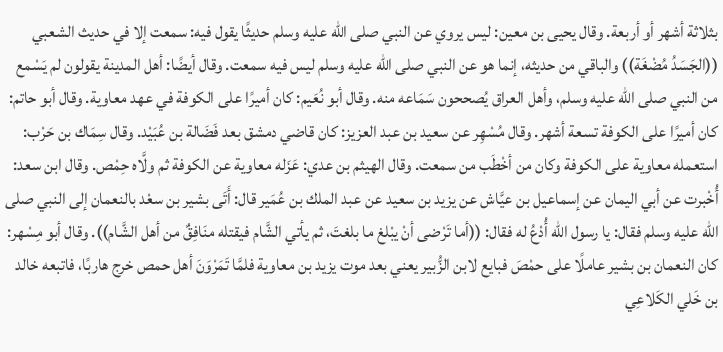بثلاثة أشهر أو أربعة. وقال يحيى بن معين: ليس يروي عن النبي صلى الله عليه وسلم حديثًا يقول فيه: سمعت إلا في حديث الشعبي ((الجَسَدُ مُضْغَة)) والباقي من حديثه، إنما هو عن النبي صلى الله عليه وسلم ليس فيه سمعت. وقال أيضًا: أهل المدينة يقولون لم يَسْمع من النبي صلى الله عليه وسلم، وأهل العراق يُصححون سَمَاعه منه. وقال أبو نُعَيم: كان أميرًا على الكوفة في عهد معاوية. وقال أبو حاتم: كان أميرًا على الكوفة تسعة أشهر. وقال مُسْهِر عن سعيد بن عبد العزيز: كان قاضي دمشق بعد فَضَالة بن عُبَيْد. وقال سِمَاك بن حَرْب: استعمله معاوية على الكوفة وكان من أخْطَب من سمعت. وقال الهيثم بن عدي: عَزَله معاوية عن الكوفة ثم ولَّاه حِمْص. وقال ابن سعد: أُخْبرت عن أبي اليمان عن إسماعيل بن عيَّاش عن يزيد بن سعيد عن عبد الملك بن عُمَير قال: أَتَى بشير بن سعْد بالنعمان إلى النبي صلى الله عليه وسلم فقال: يا رسول الله أُدْعُ له فقال: ((أما تَرْضى أنْ يبْلغ ما بلغتَ، ثم يأتي الشَّام فيقتله منَافِقٌ من أهل الشَّام)). وقال أبو مِسْهر: كان النعمان بن بشير عاملًا على حمْصَ فبايع لابن الزُّبير يعني بعد موت يزيد بن معاوية فلمَّا تَمَرْوَنَ أهل حمص خرج هاربًا، فاتبعه خالد بن خَلي الكَلاعِي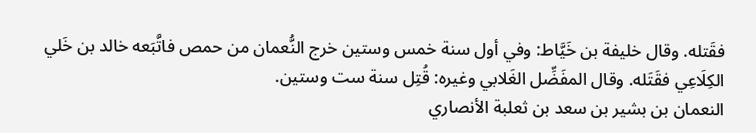فقَتله. وقال خليفة بن خَيَّاط: وفي أول سنة خمس وستين خرج النُّعمان من حمص فاتَّبَعه خالد بن خَلي الكِلَاعِي فقَتَله. وقال المفَضِّل الغَلابي وغيره: قُتِل سنة ست وستين.
النعمان بن بشير بن سعد بن ثعلبة الأنصاري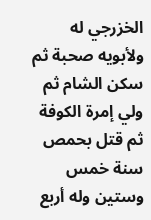الخزرجي له ولأبويه صحبة ثم سكن الشام ثم ولي إمرة الكوفة ثم قتل بحمص سنة خمس وستين وله أربع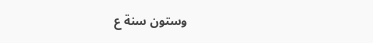وستون سنة ع